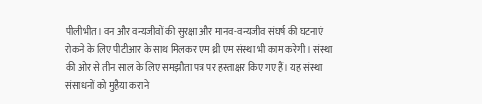पीलीभीत। वन और वन्यजीवों की सुरक्षा और मानव-वन्यजीव संघर्ष की घटनाएं रोकने के लिए पीटीआर के साथ मिलकर एम थ्री एम संस्था भी काम करेगी। संस्था की ओर से तीन साल के लिए समझौता पत्र पर हस्ताक्षर किए गए हैं। यह संस्था संसाधनों को मुहैया कराने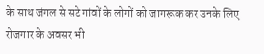के साथ जंगल से सटे गांवों के लोगों को जागरूक कर उनके लिए रोजगार के अवसर भी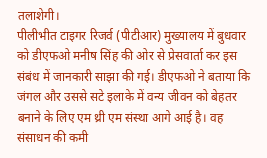तलाशेगी।
पीलीभीत टाइगर रिजर्व (पीटीआर) मुख्यालय में बुधवार को डीएफओ मनीष सिंह की ओर से प्रेसवार्ता कर इस संबंध में जानकारी साझा की गई। डीएफओ ने बताया कि जंगल और उससे सटे इलाके में वन्य जीवन को बेहतर बनाने के लिए एम थ्री एम संस्था आगे आई है। वह संसाधन की कमी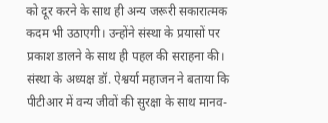को दूर करने के साथ ही अन्य जरूरी सकारात्मक कदम भी उठाएगी। उन्होंने संस्था के प्रयासों पर प्रकाश डालने के साथ ही पहल की सराहना की। संस्था के अध्यक्ष डॉ. ऐश्वर्या महाजन ने बताया कि पीटीआर में वन्य जीवों की सुरक्षा के साथ मानव-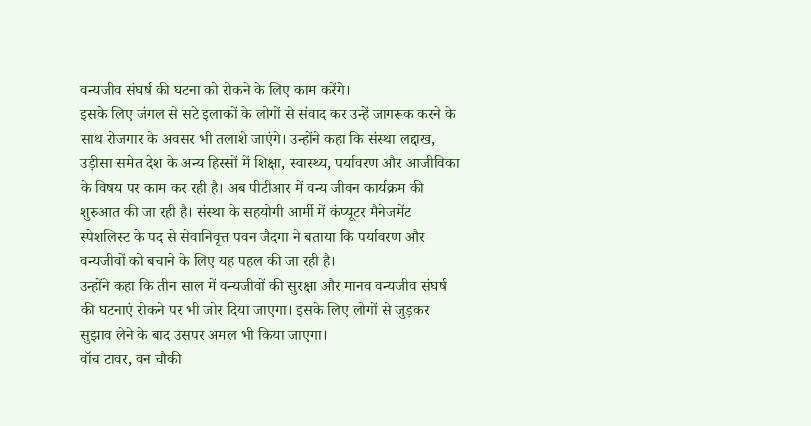वन्यजीव संघर्ष की घटना को रोकने के लिए काम करेंगे।
इसके लिए जंगल से सटे इलाकों के लोगों से संवाद कर उन्हें जागरूक करने के साथ रोजगार के अवसर भी तलाशे जाएंगे। उन्होंने कहा कि संस्था लद्दाख, उड़ीसा समेत देश के अन्य हिस्सों में शिक्षा, स्वास्थ्य, पर्यावरण और आजीविका के विषय पर काम कर रही है। अब पीटीआर में वन्य जीवन कार्यक्रम की शुरुआत की जा रही है। संस्था के सहयोगी आर्मी में कंप्यूटर मैनेजमेंट स्पेशलिस्ट के पद से सेवानिवृत्त पवन जैदगा ने बताया कि पर्यावरण और वन्यजीवों को बचाने के लिए यह पहल की जा रही है।
उन्होंने कहा कि तीन साल में वन्यजीवों की सुरक्षा और मानव वन्यजीव संघर्ष की घटनाएं रोकने पर भी जोर दिया जाएगा। इसके लिए लोगों से जुड़कर सुझाव लेने के बाद उसपर अमल भी किया जाएगा।
वॉच टावर, वन चौकी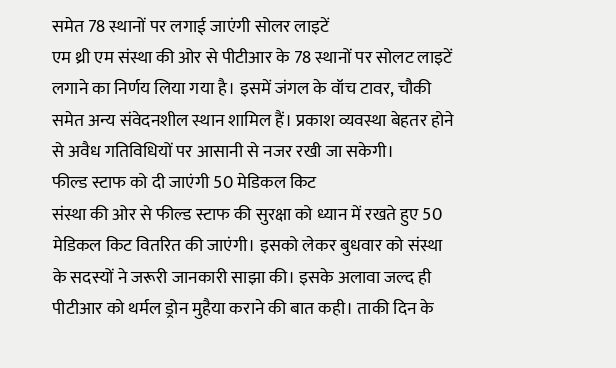समेत 78 स्थानों पर लगाई जाएंगी सोलर लाइटें
एम थ्री एम संस्था की ओर से पीटीआर के 78 स्थानों पर सोलट लाइटें लगाने का निर्णय लिया गया है। इसमें जंगल के वॉच टावर, चौकी समेत अन्य संवेदनशील स्थान शामिल हैं। प्रकाश व्यवस्था बेहतर होने से अवैध गतिविधियों पर आसानी से नजर रखी जा सकेगी।
फील्ड स्टाफ को दी जाएंगी 50 मेडिकल किट
संस्था की ओर से फील्ड स्टाफ की सुरक्षा को ध्यान में रखते हुए 50 मेडिकल किट वितरित की जाएंगी। इसको लेकर बुधवार को संस्था के सदस्यों ने जरूरी जानकारी साझा की। इसके अलावा जल्द ही पीटीआर को थर्मल ड्रोन मुहैया कराने की बात कही। ताकी दिन के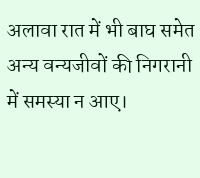अलावा रात में भी बाघ समेत अन्य वन्यजीवों की निगरानी में समस्या न आए।